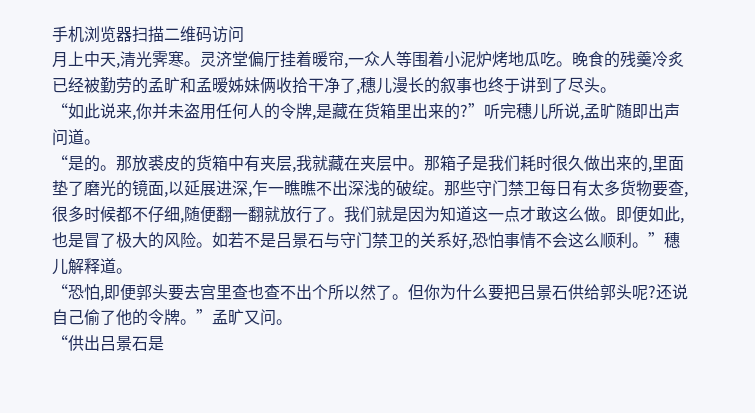手机浏览器扫描二维码访问
月上中天,清光霁寒。灵济堂偏厅挂着暖帘,一众人等围着小泥炉烤地瓜吃。晚食的残羹冷炙已经被勤劳的孟旷和孟暧姊妹俩收拾干净了,穗儿漫长的叙事也终于讲到了尽头。
“如此说来,你并未盗用任何人的令牌,是藏在货箱里出来的?”听完穗儿所说,孟旷随即出声问道。
“是的。那放裘皮的货箱中有夹层,我就藏在夹层中。那箱子是我们耗时很久做出来的,里面垫了磨光的镜面,以延展进深,乍一瞧瞧不出深浅的破绽。那些守门禁卫每日有太多货物要查,很多时候都不仔细,随便翻一翻就放行了。我们就是因为知道这一点才敢这么做。即便如此,也是冒了极大的风险。如若不是吕景石与守门禁卫的关系好,恐怕事情不会这么顺利。”穗儿解释道。
“恐怕,即便郭头要去宫里查也查不出个所以然了。但你为什么要把吕景石供给郭头呢?还说自己偷了他的令牌。”孟旷又问。
“供出吕景石是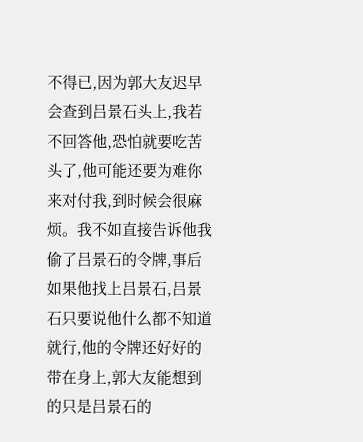不得已,因为郭大友迟早会查到吕景石头上,我若不回答他,恐怕就要吃苦头了,他可能还要为难你来对付我,到时候会很麻烦。我不如直接告诉他我偷了吕景石的令牌,事后如果他找上吕景石,吕景石只要说他什么都不知道就行,他的令牌还好好的带在身上,郭大友能想到的只是吕景石的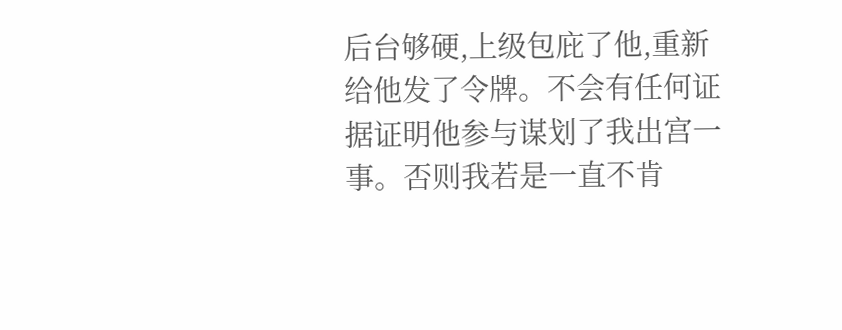后台够硬,上级包庇了他,重新给他发了令牌。不会有任何证据证明他参与谋划了我出宫一事。否则我若是一直不肯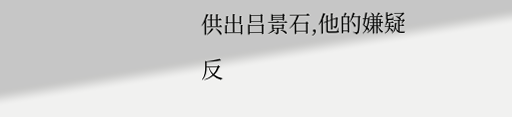供出吕景石,他的嫌疑反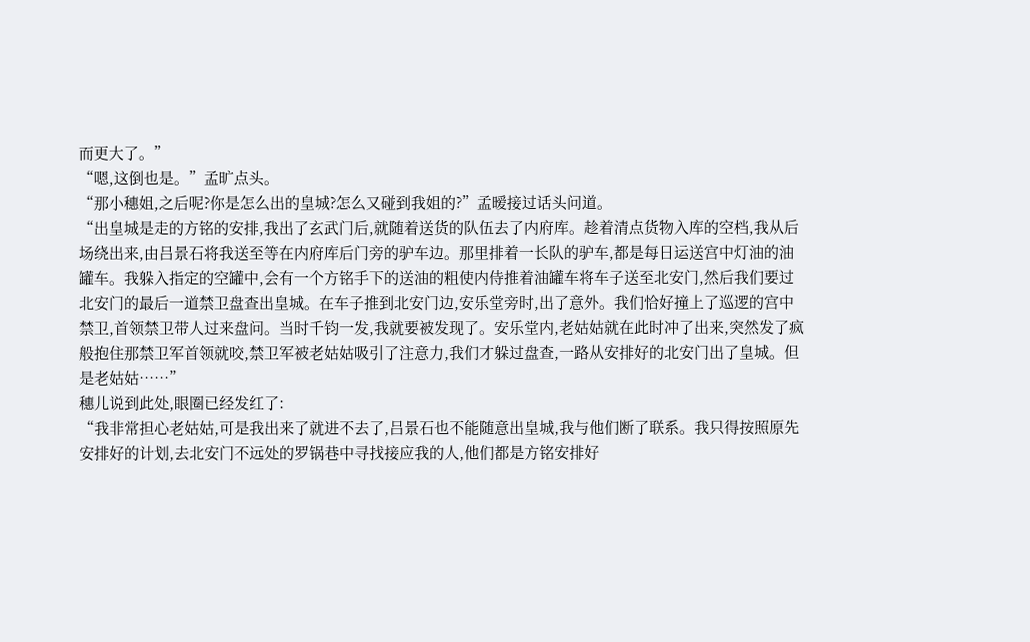而更大了。”
“嗯,这倒也是。”孟旷点头。
“那小穗姐,之后呢?你是怎么出的皇城?怎么又碰到我姐的?”孟暧接过话头问道。
“出皇城是走的方铭的安排,我出了玄武门后,就随着送货的队伍去了内府库。趁着清点货物入库的空档,我从后场绕出来,由吕景石将我送至等在内府库后门旁的驴车边。那里排着一长队的驴车,都是每日运送宫中灯油的油罐车。我躲入指定的空罐中,会有一个方铭手下的送油的粗使内侍推着油罐车将车子送至北安门,然后我们要过北安门的最后一道禁卫盘查出皇城。在车子推到北安门边,安乐堂旁时,出了意外。我们恰好撞上了巡逻的宫中禁卫,首领禁卫带人过来盘问。当时千钧一发,我就要被发现了。安乐堂内,老姑姑就在此时冲了出来,突然发了疯般抱住那禁卫军首领就咬,禁卫军被老姑姑吸引了注意力,我们才躲过盘查,一路从安排好的北安门出了皇城。但是老姑姑……”
穗儿说到此处,眼圈已经发红了:
“我非常担心老姑姑,可是我出来了就进不去了,吕景石也不能随意出皇城,我与他们断了联系。我只得按照原先安排好的计划,去北安门不远处的罗锅巷中寻找接应我的人,他们都是方铭安排好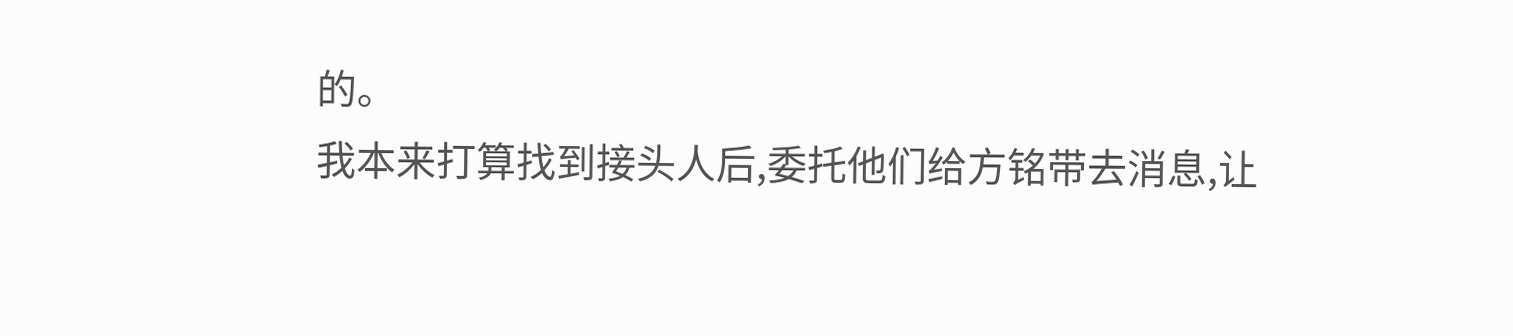的。
我本来打算找到接头人后,委托他们给方铭带去消息,让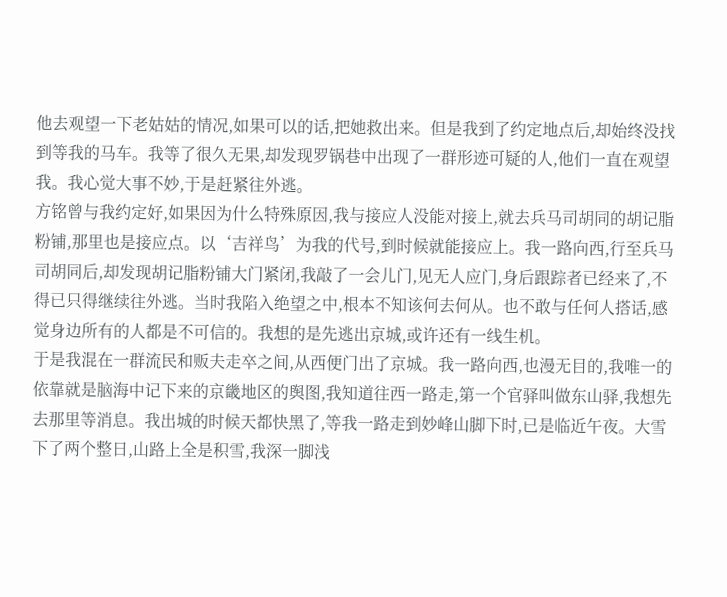他去观望一下老姑姑的情况,如果可以的话,把她救出来。但是我到了约定地点后,却始终没找到等我的马车。我等了很久无果,却发现罗锅巷中出现了一群形迹可疑的人,他们一直在观望我。我心觉大事不妙,于是赶紧往外逃。
方铭曾与我约定好,如果因为什么特殊原因,我与接应人没能对接上,就去兵马司胡同的胡记脂粉铺,那里也是接应点。以‘吉祥鸟’为我的代号,到时候就能接应上。我一路向西,行至兵马司胡同后,却发现胡记脂粉铺大门紧闭,我敲了一会儿门,见无人应门,身后跟踪者已经来了,不得已只得继续往外逃。当时我陷入绝望之中,根本不知该何去何从。也不敢与任何人搭话,感觉身边所有的人都是不可信的。我想的是先逃出京城,或许还有一线生机。
于是我混在一群流民和贩夫走卒之间,从西便门出了京城。我一路向西,也漫无目的,我唯一的依靠就是脑海中记下来的京畿地区的舆图,我知道往西一路走,第一个官驿叫做东山驿,我想先去那里等消息。我出城的时候天都快黑了,等我一路走到妙峰山脚下时,已是临近午夜。大雪下了两个整日,山路上全是积雪,我深一脚浅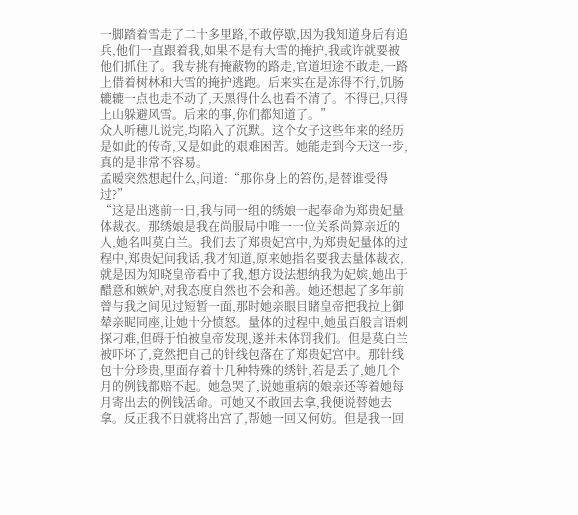一脚踏着雪走了二十多里路,不敢停歇,因为我知道身后有追兵,他们一直跟着我,如果不是有大雪的掩护,我或许就要被他们抓住了。我专挑有掩蔽物的路走,官道坦途不敢走,一路上借着树林和大雪的掩护逃跑。后来实在是冻得不行,饥肠辘辘一点也走不动了,天黑得什么也看不清了。不得已,只得上山躲避风雪。后来的事,你们都知道了。”
众人听穗儿说完,均陷入了沉默。这个女子这些年来的经历是如此的传奇,又是如此的艰难困苦。她能走到今天这一步,真的是非常不容易。
孟暧突然想起什么,问道:“那你身上的笞伤,是替谁受得过?”
“这是出逃前一日,我与同一组的绣娘一起奉命为郑贵妃量体裁衣。那绣娘是我在尚服局中唯一一位关系尚算亲近的人,她名叫莫白兰。我们去了郑贵妃宫中,为郑贵妃量体的过程中,郑贵妃问我话,我才知道,原来她指名要我去量体裁衣,就是因为知晓皇帝看中了我,想方设法想纳我为妃嫔,她出于醋意和嫉妒,对我态度自然也不会和善。她还想起了多年前曾与我之间见过短暂一面,那时她亲眼目睹皇帝把我拉上御辇亲昵同座,让她十分愤怒。量体的过程中,她虽百般言语刺探刁难,但碍于怕被皇帝发现,遂并未体罚我们。但是莫白兰被吓坏了,竟然把自己的针线包落在了郑贵妃宫中。那针线包十分珍贵,里面存着十几种特殊的绣针,若是丢了,她几个月的例钱都赔不起。她急哭了,说她重病的娘亲还等着她每月寄出去的例钱活命。可她又不敢回去拿,我便说替她去拿。反正我不日就将出宫了,帮她一回又何妨。但是我一回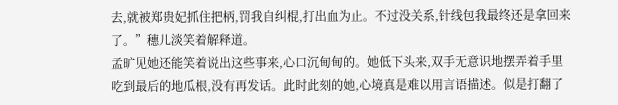去,就被郑贵妃抓住把柄,罚我自纠棍,打出血为止。不过没关系,针线包我最终还是拿回来了。”穗儿淡笑着解释道。
孟旷见她还能笑着说出这些事来,心口沉甸甸的。她低下头来,双手无意识地摆弄着手里吃到最后的地瓜根,没有再发话。此时此刻的她,心境真是难以用言语描述。似是打翻了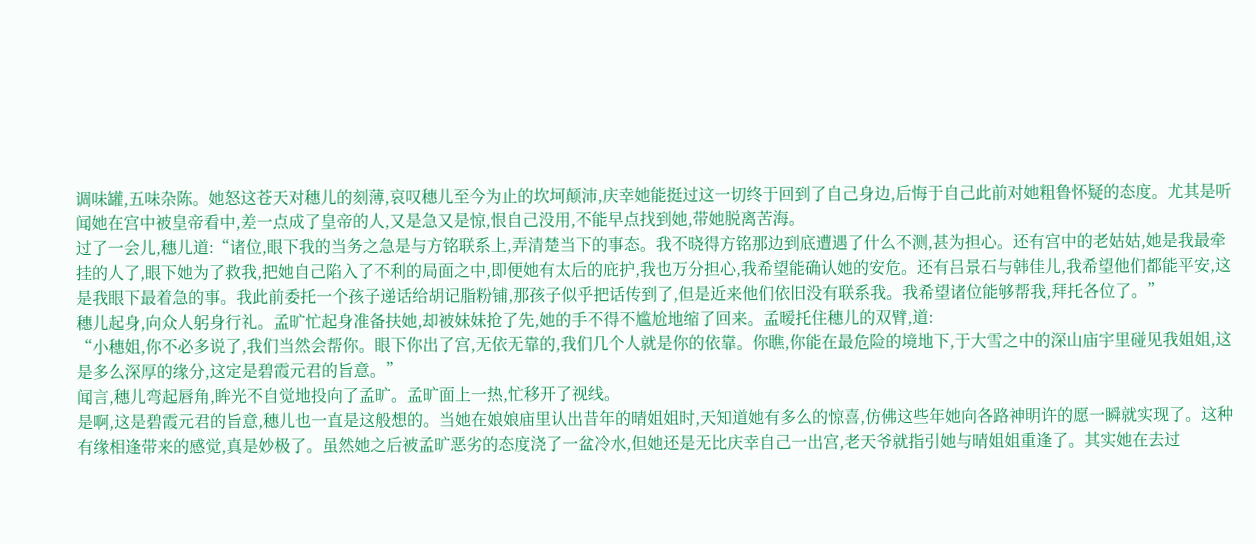调味罐,五味杂陈。她怒这苍天对穗儿的刻薄,哀叹穗儿至今为止的坎坷颠沛,庆幸她能挺过这一切终于回到了自己身边,后悔于自己此前对她粗鲁怀疑的态度。尤其是听闻她在宫中被皇帝看中,差一点成了皇帝的人,又是急又是惊,恨自己没用,不能早点找到她,带她脱离苦海。
过了一会儿,穗儿道:“诸位,眼下我的当务之急是与方铭联系上,弄清楚当下的事态。我不晓得方铭那边到底遭遇了什么不测,甚为担心。还有宫中的老姑姑,她是我最牵挂的人了,眼下她为了救我,把她自己陷入了不利的局面之中,即便她有太后的庇护,我也万分担心,我希望能确认她的安危。还有吕景石与韩佳儿,我希望他们都能平安,这是我眼下最着急的事。我此前委托一个孩子递话给胡记脂粉铺,那孩子似乎把话传到了,但是近来他们依旧没有联系我。我希望诸位能够帮我,拜托各位了。”
穗儿起身,向众人躬身行礼。孟旷忙起身准备扶她,却被妹妹抢了先,她的手不得不尴尬地缩了回来。孟暧托住穗儿的双臂,道:
“小穗姐,你不必多说了,我们当然会帮你。眼下你出了宫,无依无靠的,我们几个人就是你的依靠。你瞧,你能在最危险的境地下,于大雪之中的深山庙宇里碰见我姐姐,这是多么深厚的缘分,这定是碧霞元君的旨意。”
闻言,穗儿弯起唇角,眸光不自觉地投向了孟旷。孟旷面上一热,忙移开了视线。
是啊,这是碧霞元君的旨意,穗儿也一直是这般想的。当她在娘娘庙里认出昔年的晴姐姐时,天知道她有多么的惊喜,仿佛这些年她向各路神明许的愿一瞬就实现了。这种有缘相逢带来的感觉,真是妙极了。虽然她之后被孟旷恶劣的态度浇了一盆冷水,但她还是无比庆幸自己一出宫,老天爷就指引她与晴姐姐重逢了。其实她在去过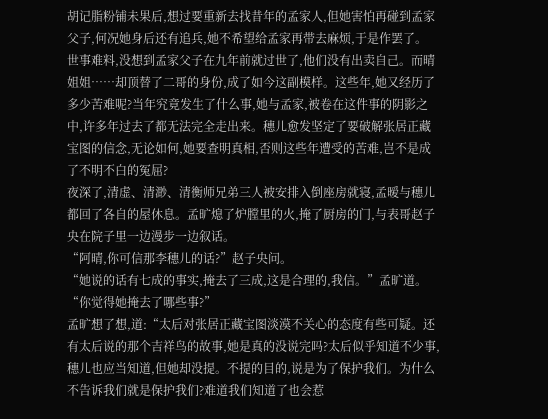胡记脂粉铺未果后,想过要重新去找昔年的孟家人,但她害怕再碰到孟家父子,何况她身后还有追兵,她不希望给孟家再带去麻烦,于是作罢了。
世事难料,没想到孟家父子在九年前就过世了,他们没有出卖自己。而晴姐姐……却顶替了二哥的身份,成了如今这副模样。这些年,她又经历了多少苦难呢?当年究竟发生了什么事,她与孟家,被卷在这件事的阴影之中,许多年过去了都无法完全走出来。穗儿愈发坚定了要破解张居正藏宝图的信念,无论如何,她要查明真相,否则这些年遭受的苦难,岂不是成了不明不白的冤屈?
夜深了,清虚、清渺、清衡师兄弟三人被安排入倒座房就寝,孟暧与穗儿都回了各自的屋休息。孟旷熄了炉膛里的火,掩了厨房的门,与表哥赵子央在院子里一边漫步一边叙话。
“阿晴,你可信那李穗儿的话?”赵子央问。
“她说的话有七成的事实,掩去了三成,这是合理的,我信。”孟旷道。
“你觉得她掩去了哪些事?”
孟旷想了想,道:“太后对张居正藏宝图淡漠不关心的态度有些可疑。还有太后说的那个吉祥鸟的故事,她是真的没说完吗?太后似乎知道不少事,穗儿也应当知道,但她却没提。不提的目的,说是为了保护我们。为什么不告诉我们就是保护我们?难道我们知道了也会惹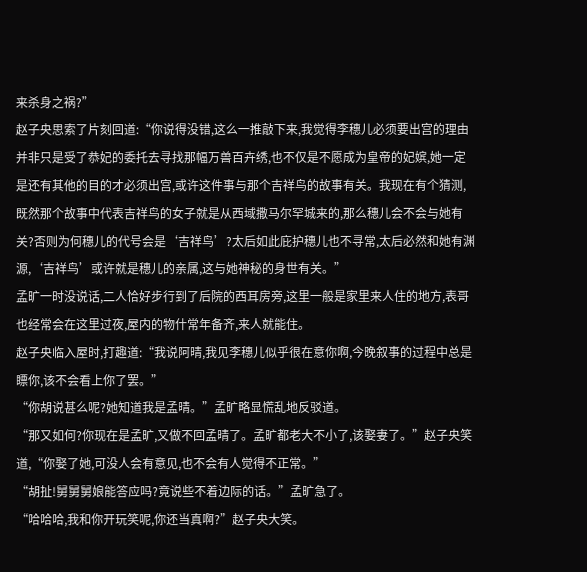来杀身之祸?”
赵子央思索了片刻回道:“你说得没错,这么一推敲下来,我觉得李穗儿必须要出宫的理由并非只是受了恭妃的委托去寻找那幅万兽百卉绣,也不仅是不愿成为皇帝的妃嫔,她一定是还有其他的目的才必须出宫,或许这件事与那个吉祥鸟的故事有关。我现在有个猜测,既然那个故事中代表吉祥鸟的女子就是从西域撒马尔罕城来的,那么穗儿会不会与她有关?否则为何穗儿的代号会是‘吉祥鸟’?太后如此庇护穗儿也不寻常,太后必然和她有渊源,‘吉祥鸟’或许就是穗儿的亲属,这与她神秘的身世有关。”
孟旷一时没说话,二人恰好步行到了后院的西耳房旁,这里一般是家里来人住的地方,表哥也经常会在这里过夜,屋内的物什常年备齐,来人就能住。
赵子央临入屋时,打趣道:“我说阿晴,我见李穗儿似乎很在意你啊,今晚叙事的过程中总是瞟你,该不会看上你了罢。”
“你胡说甚么呢?她知道我是孟晴。”孟旷略显慌乱地反驳道。
“那又如何?你现在是孟旷,又做不回孟晴了。孟旷都老大不小了,该娶妻了。”赵子央笑道,“你娶了她,可没人会有意见,也不会有人觉得不正常。”
“胡扯!舅舅舅娘能答应吗?竟说些不着边际的话。”孟旷急了。
“哈哈哈,我和你开玩笑呢,你还当真啊?”赵子央大笑。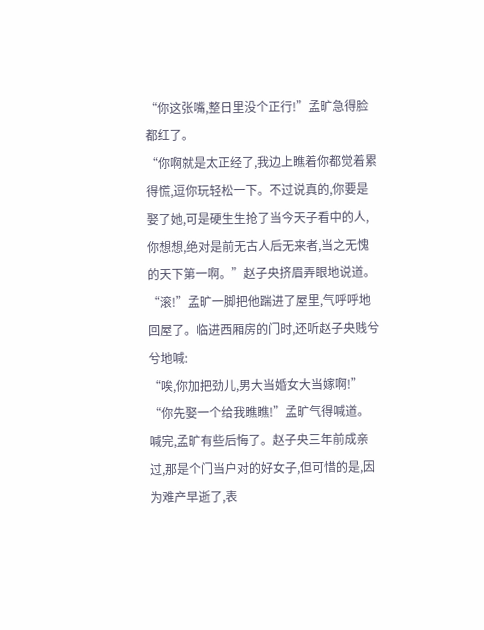“你这张嘴,整日里没个正行!”孟旷急得脸都红了。
“你啊就是太正经了,我边上瞧着你都觉着累得慌,逗你玩轻松一下。不过说真的,你要是娶了她,可是硬生生抢了当今天子看中的人,你想想,绝对是前无古人后无来者,当之无愧的天下第一啊。”赵子央挤眉弄眼地说道。
“滚!”孟旷一脚把他踹进了屋里,气呼呼地回屋了。临进西厢房的门时,还听赵子央贱兮兮地喊:
“唉,你加把劲儿,男大当婚女大当嫁啊!”
“你先娶一个给我瞧瞧!”孟旷气得喊道。
喊完,孟旷有些后悔了。赵子央三年前成亲过,那是个门当户对的好女子,但可惜的是,因为难产早逝了,表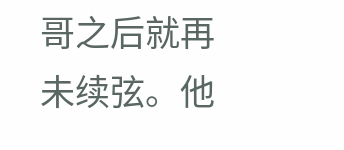哥之后就再未续弦。他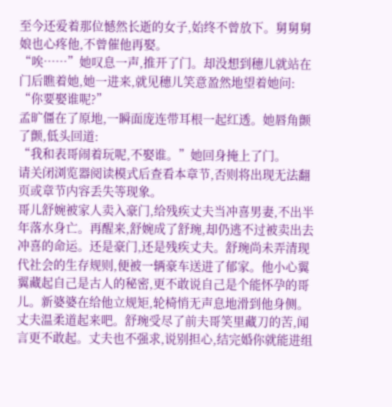至今还爱着那位憾然长逝的女子,始终不曾放下。舅舅舅娘也心疼他,不曾催他再娶。
“唉……”她叹息一声,推开了门。却没想到穗儿就站在门后瞧着她,她一进来,就见穗儿笑意盈然地望着她问:
“你要娶谁呢?”
孟旷僵在了原地,一瞬面庞连带耳根一起红透。她唇角颤了颤,低头回道:
“我和表哥闹着玩呢,不娶谁。”她回身掩上了门。
请关闭浏览器阅读模式后查看本章节,否则将出现无法翻页或章节内容丢失等现象。
哥儿舒婉被家人卖入豪门,给残疾丈夫当冲喜男妻,不出半年落水身亡。再醒来,舒婉成了舒琬,却仍逃不过被卖出去冲喜的命运。还是豪门,还是残疾丈夫。舒琬尚未弄清现代社会的生存规则,便被一辆豪车送进了郁家。他小心翼翼藏起自己是古人的秘密,更不敢说自己是个能怀孕的哥儿。新婆婆在给他立规矩,轮椅悄无声息地滑到他身侧。丈夫温柔道起来吧。舒琬受尽了前夫哥笑里藏刀的苦,闻言更不敢起。丈夫也不强求,说别担心,结完婚你就能进组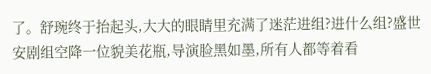了。舒琬终于抬起头,大大的眼睛里充满了迷茫进组?进什么组?盛世安剧组空降一位貌美花瓶,导演脸黑如墨,所有人都等着看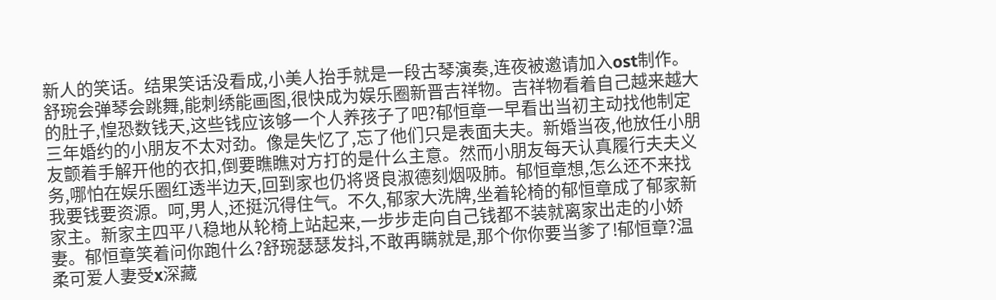新人的笑话。结果笑话没看成,小美人抬手就是一段古琴演奏,连夜被邀请加入ost制作。舒琬会弹琴会跳舞,能刺绣能画图,很快成为娱乐圈新晋吉祥物。吉祥物看着自己越来越大的肚子,惶恐数钱天,这些钱应该够一个人养孩子了吧?郁恒章一早看出当初主动找他制定三年婚约的小朋友不太对劲。像是失忆了,忘了他们只是表面夫夫。新婚当夜,他放任小朋友颤着手解开他的衣扣,倒要瞧瞧对方打的是什么主意。然而小朋友每天认真履行夫夫义务,哪怕在娱乐圈红透半边天,回到家也仍将贤良淑德刻烟吸肺。郁恒章想,怎么还不来找我要钱要资源。呵,男人,还挺沉得住气。不久,郁家大洗牌,坐着轮椅的郁恒章成了郁家新家主。新家主四平八稳地从轮椅上站起来,一步步走向自己钱都不装就离家出走的小娇妻。郁恒章笑着问你跑什么?舒琬瑟瑟发抖,不敢再瞒就是,那个你你要当爹了!郁恒章?温柔可爱人妻受x深藏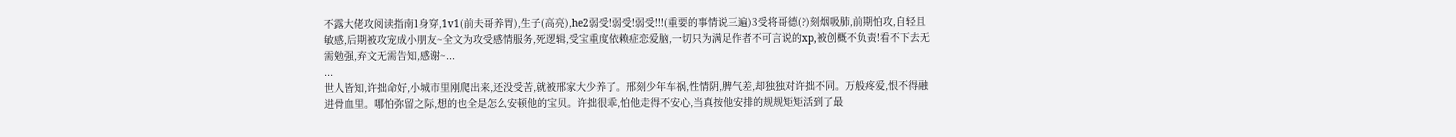不露大佬攻阅读指南1身穿,1v1(前夫哥养胃),生子(高亮),he2弱受!弱受!弱受!!!(重要的事情说三遍)3受将哥德(?)刻烟吸肺,前期怕攻,自轻且敏感,后期被攻宠成小朋友~全文为攻受感情服务,死逻辑,受宝重度依赖症恋爱脑,一切只为满足作者不可言说的xp,被创概不负责!看不下去无需勉强,弃文无需告知,感谢~...
...
世人皆知,许拙命好,小城市里刚爬出来,还没受苦,就被邢家大少养了。邢刻少年车祸,性情阴,脾气差,却独独对许拙不同。万般疼爱,恨不得融进骨血里。哪怕弥留之际,想的也全是怎么安顿他的宝贝。许拙很乖,怕他走得不安心,当真按他安排的规规矩矩活到了最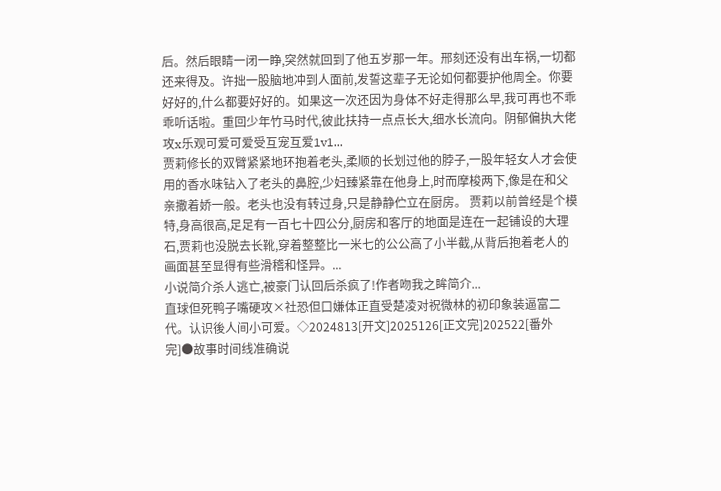后。然后眼睛一闭一睁,突然就回到了他五岁那一年。邢刻还没有出车祸,一切都还来得及。许拙一股脑地冲到人面前,发誓这辈子无论如何都要护他周全。你要好好的,什么都要好好的。如果这一次还因为身体不好走得那么早,我可再也不乖乖听话啦。重回少年竹马时代,彼此扶持一点点长大,细水长流向。阴郁偏执大佬攻x乐观可爱可爱受互宠互爱1v1...
贾莉修长的双臂紧紧地环抱着老头,柔顺的长划过他的脖子,一股年轻女人才会使用的香水味钻入了老头的鼻腔,少妇臻紧靠在他身上,时而摩梭两下,像是在和父亲撒着娇一般。老头也没有转过身,只是静静伫立在厨房。 贾莉以前曾经是个模特,身高很高,足足有一百七十四公分,厨房和客厅的地面是连在一起铺设的大理石,贾莉也没脱去长靴,穿着整整比一米七的公公高了小半截,从背后抱着老人的画面甚至显得有些滑稽和怪异。...
小说简介杀人逃亡,被豪门认回后杀疯了!作者吻我之眸简介...
直球但死鸭子嘴硬攻×社恐但口嫌体正直受楚凌对祝微林的初印象装逼富二代。认识後人间小可爱。◇2024813[开文]2025126[正文完]202522[番外完]●故事时间线准确说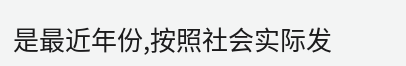是最近年份,按照社会实际发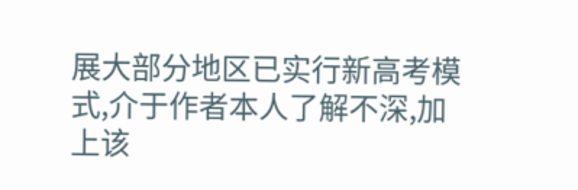展大部分地区已实行新高考模式,介于作者本人了解不深,加上该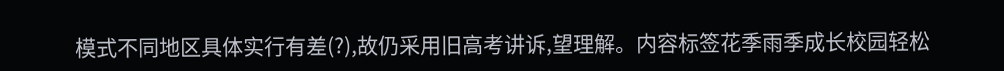模式不同地区具体实行有差(?),故仍采用旧高考讲诉,望理解。内容标签花季雨季成长校园轻松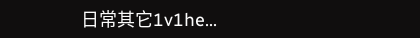日常其它1v1he...